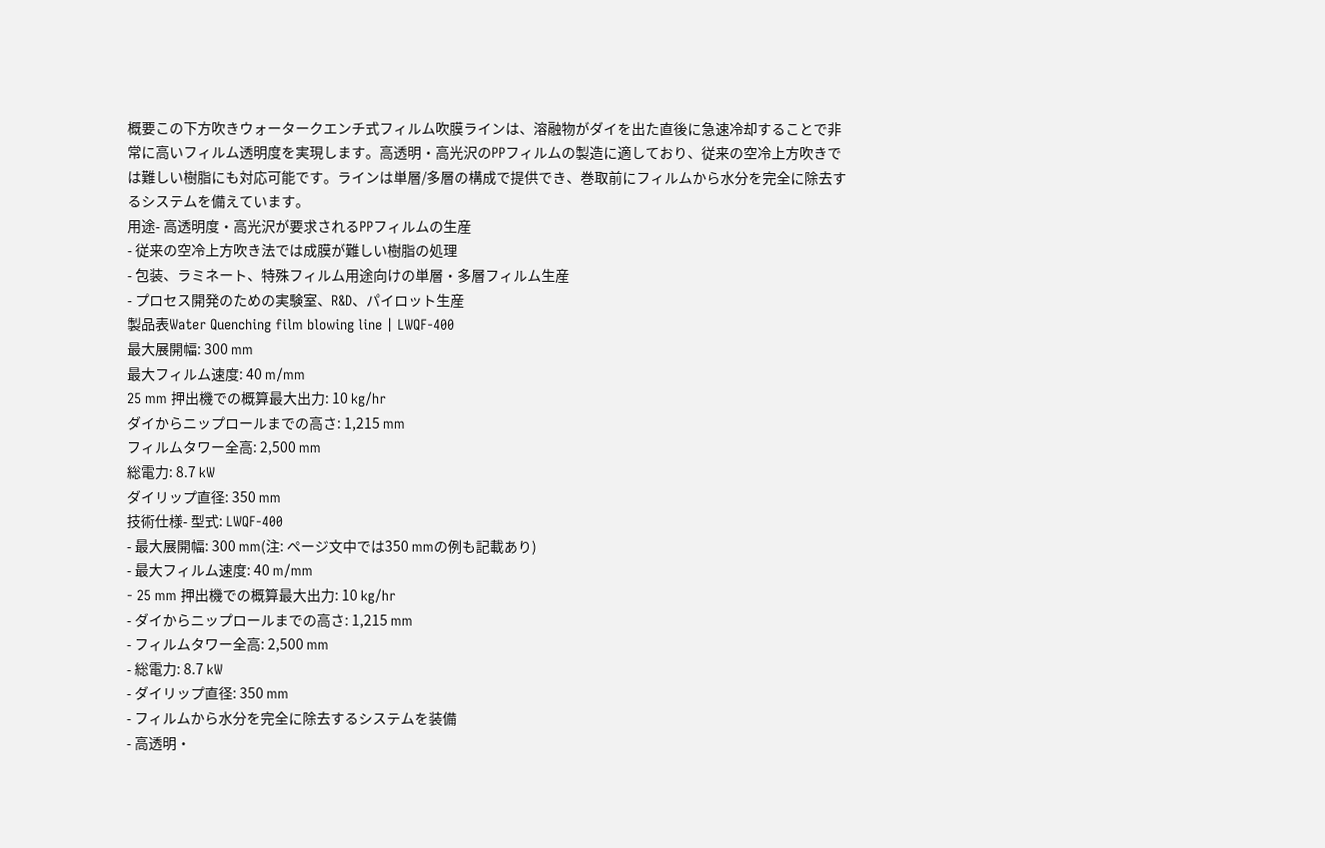概要この下方吹きウォータークエンチ式フィルム吹膜ラインは、溶融物がダイを出た直後に急速冷却することで非常に高いフィルム透明度を実現します。高透明・高光沢のPPフィルムの製造に適しており、従来の空冷上方吹きでは難しい樹脂にも対応可能です。ラインは単層/多層の構成で提供でき、巻取前にフィルムから水分を完全に除去するシステムを備えています。
用途- 高透明度・高光沢が要求されるPPフィルムの生産
- 従来の空冷上方吹き法では成膜が難しい樹脂の処理
- 包装、ラミネート、特殊フィルム用途向けの単層・多層フィルム生産
- プロセス開発のための実験室、R&D、パイロット生産
製品表Water Quenching film blowing line | LWQF-400
最大展開幅: 300 mm
最大フィルム速度: 40 m/mm
25 mm 押出機での概算最大出力: 10 kg/hr
ダイからニップロールまでの高さ: 1,215 mm
フィルムタワー全高: 2,500 mm
総電力: 8.7 kW
ダイリップ直径: 350 mm
技術仕様- 型式: LWQF-400
- 最大展開幅: 300 mm(注: ページ文中では350 mmの例も記載あり)
- 最大フィルム速度: 40 m/mm
- 25 mm 押出機での概算最大出力: 10 kg/hr
- ダイからニップロールまでの高さ: 1,215 mm
- フィルムタワー全高: 2,500 mm
- 総電力: 8.7 kW
- ダイリップ直径: 350 mm
- フィルムから水分を完全に除去するシステムを装備
- 高透明・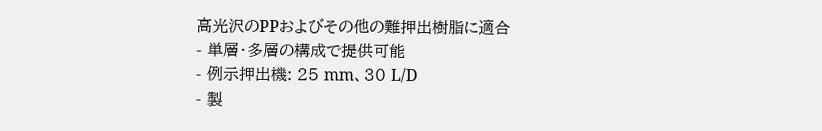高光沢のPPおよびその他の難押出樹脂に適合
- 単層・多層の構成で提供可能
- 例示押出機: 25 mm、30 L/D
- 製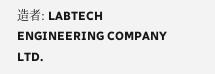造者: LABTECH ENGINEERING COMPANY LTD.